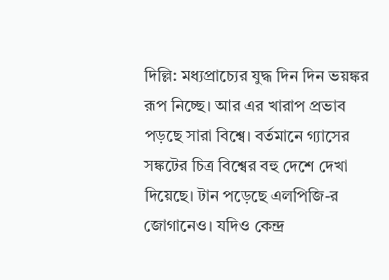দিল্লি: মধ্যপ্রাচ্যের যুদ্ধ দিন দিন ভয়ঙ্কর রূপ নিচ্ছে। আর এর খারাপ প্রভাব পড়ছে সারা বিশ্বে। বর্তমানে গ্যাসের সঙ্কটের চিত্র বিশ্বের বহু দেশে দেখা দিয়েছে। টান পড়েছে এলপিজি-র জোগানেও। যদিও কেন্দ্র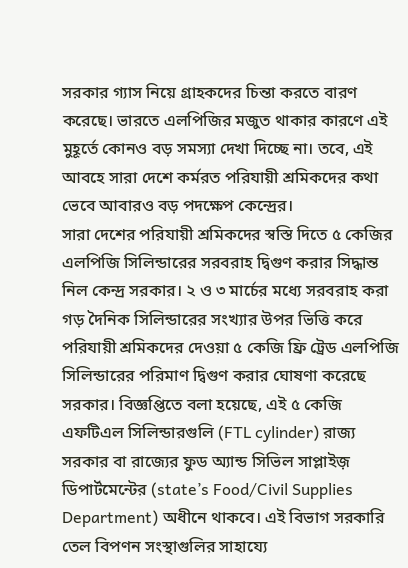সরকার গ্যাস নিয়ে গ্রাহকদের চিন্তা করতে বারণ করেছে। ভারতে এলপিজির মজুত থাকার কারণে এই মুহূর্তে কোনও বড় সমস্যা দেখা দিচ্ছে না। তবে, এই আবহে সারা দেশে কর্মরত পরিযায়ী শ্রমিকদের কথা ভেবে আবারও বড় পদক্ষেপ কেন্দ্রের।
সারা দেশের পরিযায়ী শ্রমিকদের স্বস্তি দিতে ৫ কেজির এলপিজি সিলিন্ডারের সরবরাহ দ্বিগুণ করার সিদ্ধান্ত নিল কেন্দ্র সরকার। ২ ও ৩ মার্চের মধ্যে সরবরাহ করা গড় দৈনিক সিলিন্ডারের সংখ্যার উপর ভিত্তি করে পরিযায়ী শ্রমিকদের দেওয়া ৫ কেজি ফ্রি ট্রেড এলপিজি সিলিন্ডারের পরিমাণ দ্বিগুণ করার ঘোষণা করেছে সরকার। বিজ্ঞপ্তিতে বলা হয়েছে, এই ৫ কেজি এফটিএল সিলিন্ডারগুলি (FTL cylinder) রাজ্য সরকার বা রাজ্যের ফুড অ্যান্ড সিভিল সাপ্লাইজ় ডিপার্টমেন্টের (state’s Food/Civil Supplies Department) অধীনে থাকবে। এই বিভাগ সরকারি তেল বিপণন সংস্থাগুলির সাহায্যে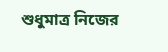শুধুমাত্র নিজের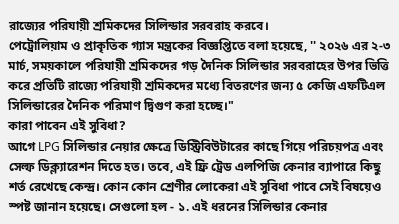রাজ্যের পরিযায়ী শ্রমিকদের সিলিন্ডার সরবরাহ করবে।
পেট্রোলিয়াম ও প্রাকৃতিক গ্যাস মন্ত্রকের বিজ্ঞপ্তিতে বলা হয়েছে, '' ২০২৬ এর ২-৩ মার্চ, সময়কালে পরিযায়ী শ্রমিকদের গড় দৈনিক সিলিন্ডার সরবরাহের উপর ভিত্তি করে প্রতিটি রাজ্যে পরিযায়ী শ্রমিকদের মধ্যে বিতরণের জন্য ৫ কেজি এফটিএল সিলিন্ডারের দৈনিক পরিমাণ দ্বিগুণ করা হচ্ছে।"
কারা পাবেন এই সুবিধা?
আগে LPG সিলিন্ডার নেয়ার ক্ষেত্রে ডিস্ট্রিবিউটারের কাছে গিয়ে পরিচয়পত্র এবং সেল্ফ ডিক্ল্যারেশন দিতে হত। তবে, এই ফ্রি ট্রেড এলপিজি কেনার ব্যাপারে কিছু শর্ত রেখেছে কেন্দ্র। কোন কোন শ্রেণীর লোকেরা এই সুবিধা পাবে সেই বিষয়েও স্পষ্ট জানান হয়েছে। সেগুলো হল - ১. এই ধরনের সিলিন্ডার কেনার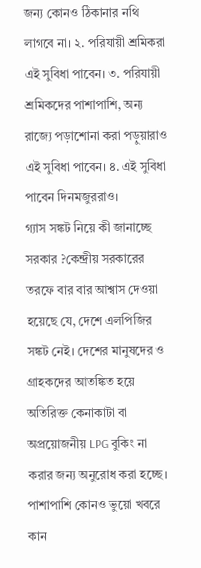জন্য কোনও ঠিকানার নথি লাগবে না। ২. পরিযায়ী শ্রমিকরা এই সুবিধা পাবেন। ৩. পরিযায়ী শ্রমিকদের পাশাপাশি, অন্য রাজ্যে পড়াশোনা করা পড়ুয়ারাও এই সুবিধা পাবেন। ৪. এই সুবিধা পাবেন দিনমজুররাও।
গ্যাস সঙ্কট নিয়ে কী জানাচ্ছে সরকার ?কেন্দ্রীয় সরকারের তরফে বার বার আশ্বাস দেওয়া হয়েছে যে, দেশে এলপিজির সঙ্কট নেই। দেশের মানুষদের ও গ্রাহকদের আতঙ্কিত হয়ে অতিরিক্ত কেনাকাটা বা অপ্রয়োজনীয় LPG বুকিং না করার জন্য অনুরোধ করা হচ্ছে। পাশাপাশি কোনও ভুয়ো খবরে কান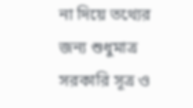না দিয়ে তথ্যের জন্য শুধুমাত্র সরকারি সূত্র ও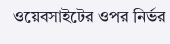ওয়েবসাইটের ওপর নির্ভর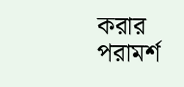করার পরামর্শ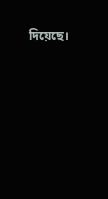দিয়েছে।